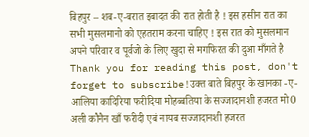बिहपुर – शब-ए-बरात इबादत की रात होती है ! इस हसीन रात का सभी मुसलमानो को एहतराम करना चाहिए ! इस रात को मुसलमान अपने परिवार व पूर्वजो के लिए खुदा से मगफिरत की दुआ माँगते है
Thank you for reading this post, don't forget to subscribe!उक्त बाते बिहपुर के खानका -ए- आलिया कादिरिया फरीदिया मोहब्बतिया के सज्जादानशी हजरत मो0 अली कौनैन खाँ फरीदी एबं नायब सज्जादानशी हजरत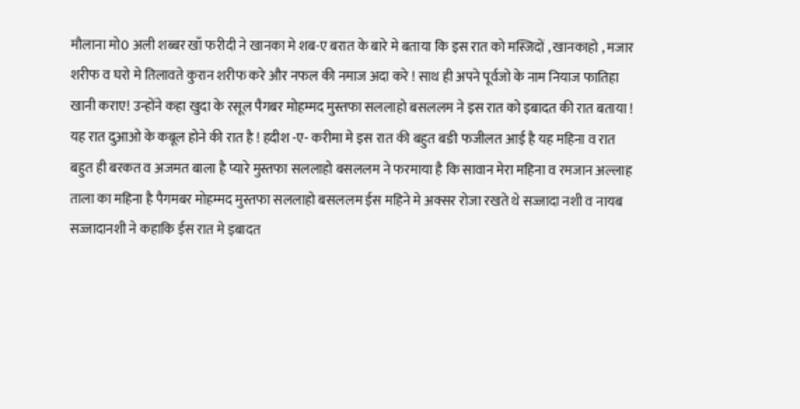मौलाना मो0 अली शब्बर खाँ फरीदी ने खानका मे शब-ए बरात के बारे मे बताया कि इस रात को मस्जिदों , खानकाहो , मजार शरीफ व घरो मे तिलावते कुरान शरीफ करे और नफल की नमाज अदा करे ! साथ ही अपने पूर्वजो के नाम नियाज फातिहा खानी कराए! उन्होंने कहा खुदा के रसूल पैगबर मोहम्मद मुस्तफा सललाहो बसललम ने इस रात को इबादत की रात बताया ! यह रात दुआओ के कबूल होने की रात है ! हदीश -ए- करीमा मे इस रात की बहुत बङी फजीलत आई है यह महिना व रात बहुत ही बरकत व अजमत बाला है प्यारे मुस्तफा सललाहो बसललम ने फरमाया है कि सावान मेरा महिना व रमजान अल्लाह ताला का महिना है पैगमबर मोहम्मद मुस्तफा सललाहो बसललम ईस महिने मे अक्सर रोजा रखते थे सज्जादा नशी व नायब सज्जादानशी ने कहाकि ईस रात मे इबादत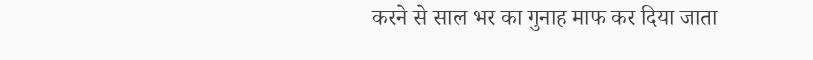करने से साल भर का गुनाह माफ कर दिया जाता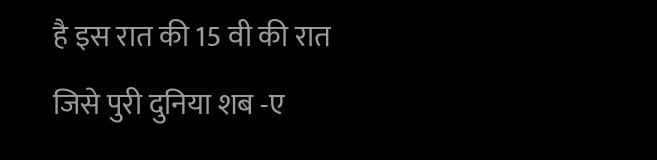है इस रात की 15 वी की रात जिसे पुरी दुनिया शब -ए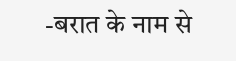-बरात के नाम से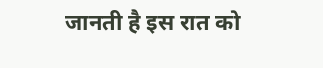जानती है इस रात को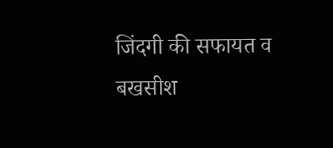जिंदगी की सफायत व बखसीश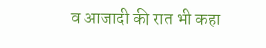व आजादी की रात भी कहा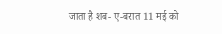जाता है शब- ए-बरात 11 मई को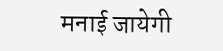मनाई जायेगी